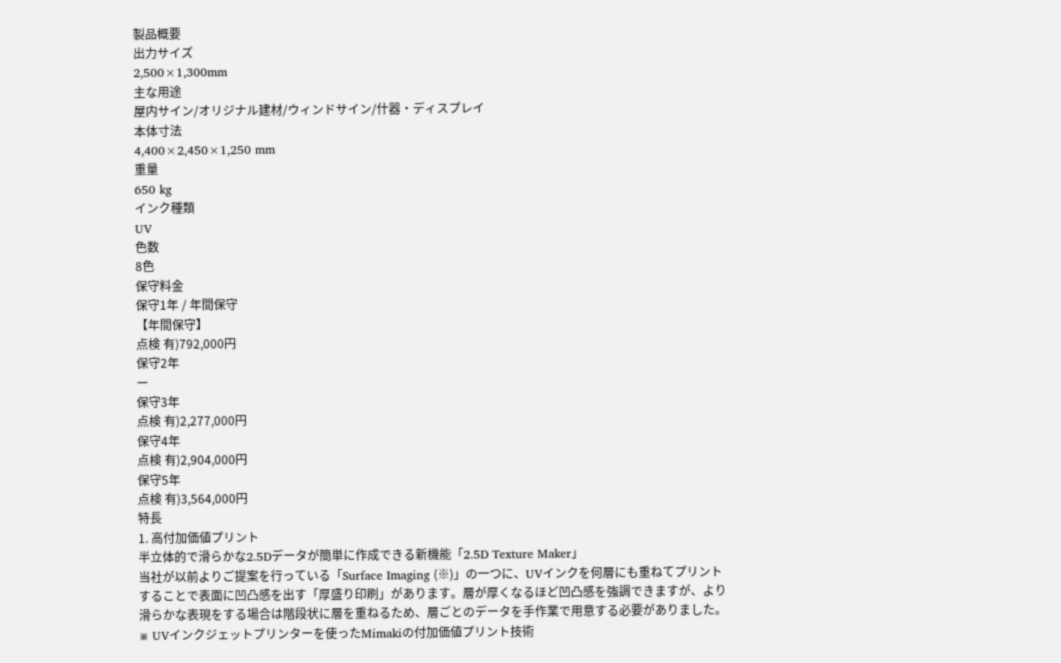製品概要
出力サイズ
2,500×1,300mm
主な用途
屋内サイン/オリジナル建材/ウィンドサイン/什器・ディスプレイ
本体寸法
4,400×2,450×1,250 mm
重量
650 kg
インク種類
UV
色数
8色
保守料金
保守1年 / 年間保守
【年間保守】
点検 有)792,000円
保守2年
ー
保守3年
点検 有)2,277,000円
保守4年
点検 有)2,904,000円
保守5年
点検 有)3,564,000円
特長
1. 高付加価値プリント
半立体的で滑らかな2.5Dデータが簡単に作成できる新機能「2.5D Texture Maker」
当社が以前よりご提案を行っている「Surface Imaging (※)」の一つに、UVインクを何層にも重ねてプリントすることで表面に凹凸感を出す「厚盛り印刷」があります。層が厚くなるほど凹凸感を強調できますが、より滑らかな表現をする場合は階段状に層を重ねるため、層ごとのデータを手作業で用意する必要がありました。
※ UVインクジェットプリンターを使ったMimakiの付加価値プリント技術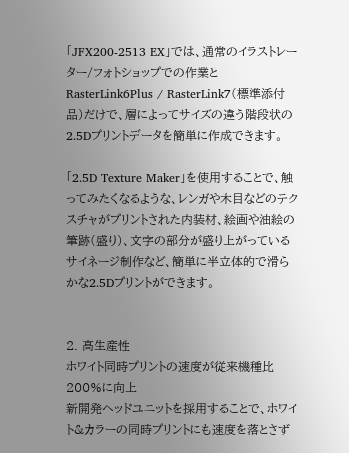「JFX200-2513 EX」では、通常のイラストレーター/フォトショップでの作業とRasterLink6Plus / RasterLink7(標準添付品)だけで、層によってサイズの違う階段状の2.5Dプリントデータを簡単に作成できます。

「2.5D Texture Maker」を使用することで、触ってみたくなるような、レンガや木目などのテクスチャがプリントされた内装材、絵画や油絵の筆跡(盛り)、文字の部分が盛り上がっているサイネージ制作など、簡単に半立体的で滑らかな2.5Dプリントができます。


2. 高生産性
ホワイト同時プリントの速度が従来機種比200%に向上
新開発ヘッドユニットを採用することで、ホワイト&カラーの同時プリントにも速度を落とさず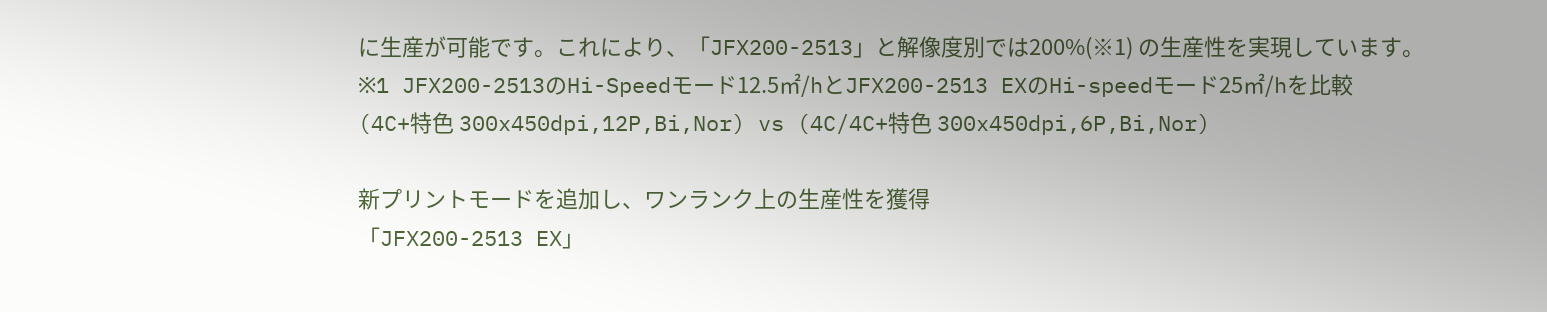に生産が可能です。これにより、「JFX200-2513」と解像度別では200%(※1) の生産性を実現しています。
※1 JFX200-2513のHi-Speedモード12.5㎡/hとJFX200-2513 EXのHi-speedモード25㎡/hを比較
(4C+特色 300x450dpi,12P,Bi,Nor) vs (4C/4C+特色 300x450dpi,6P,Bi,Nor)

新プリントモードを追加し、ワンランク上の生産性を獲得
「JFX200-2513 EX」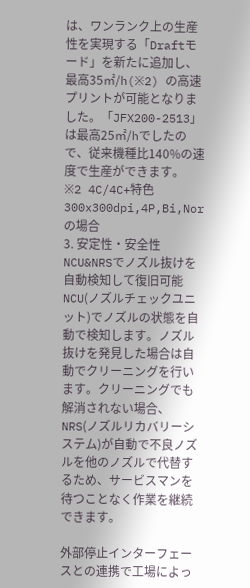は、ワンランク上の生産性を実現する「Draftモード」を新たに追加し、最高35㎡/h(※2) の高速プリントが可能となりました。「JFX200-2513」は最高25㎡/hでしたので、従来機種比140%の速度で生産ができます。
※2 4C/4C+特色 300x300dpi,4P,Bi,Norの場合
3. 安定性・安全性
NCU&NRSでノズル抜けを自動検知して復旧可能
NCU(ノズルチェックユニット)でノズルの状態を自動で検知します。ノズル抜けを発見した場合は自動でクリーニングを行います。クリーニングでも解消されない場合、NRS(ノズルリカバリーシステム)が自動で不良ノズルを他のノズルで代替するため、サービスマンを待つことなく作業を継続できます。

外部停止インターフェースとの連携で工場によっ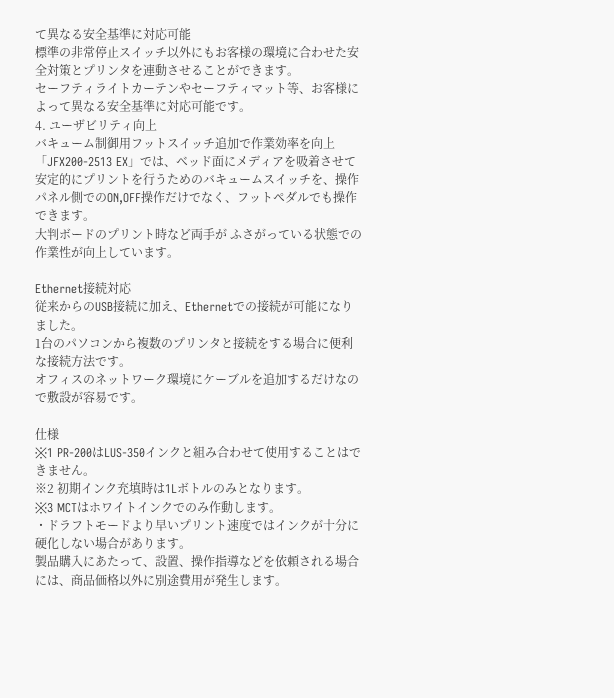て異なる安全基準に対応可能
標準の非常停止スイッチ以外にもお客様の環境に合わせた安全対策とプリンタを連動させることができます。
セーフティライトカーテンやセーフティマット等、お客様によって異なる安全基準に対応可能です。
4. ユーザビリティ向上
バキューム制御用フットスイッチ追加で作業効率を向上
「JFX200-2513 EX」では、ベッド面にメディアを吸着させて安定的にプリントを行うためのバキュームスイッチを、操作パネル側でのON,OFF操作だけでなく、フットペダルでも操作できます。
大判ボードのプリント時など両手が ふさがっている状態での作業性が向上しています。

Ethernet接続対応
従来からのUSB接続に加え、Ethernetでの接続が可能になりました。
1台のパソコンから複数のプリンタと接続をする場合に便利な接続方法です。
オフィスのネットワーク環境にケーブルを追加するだけなので敷設が容易です。

仕様
※1 PR-200はLUS-350インクと組み合わせて使用することはできません。
※2 初期インク充填時は1Lボトルのみとなります。
※3 MCTはホワイトインクでのみ作動します。
・ドラフトモードより早いプリント速度ではインクが十分に硬化しない場合があります。
製品購入にあたって、設置、操作指導などを依頼される場合には、商品価格以外に別途費用が発生します。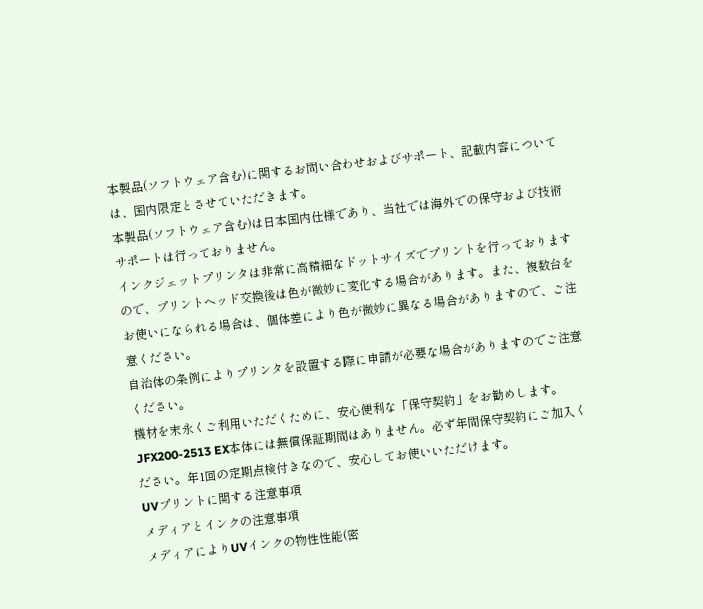本製品(ソフトウェア含む)に関するお問い合わせおよびサポート、記載内容については、国内限定とさせていただきます。
本製品(ソフトウェア含む)は日本国内仕様であり、当社では海外での保守および技術サポートは行っておりません。
インクジェットプリンタは非常に高精細なドットサイズでプリントを行っておりますので、プリントヘッド交換後は色が微妙に変化する場合があります。また、複数台をお使いになられる場合は、個体差により色が微妙に異なる場合がありますので、ご注意ください。
自治体の条例によりプリンタを設置する際に申請が必要な場合がありますのでご注意ください。
機材を末永くご利用いただくために、安心便利な「保守契約」をお勧めします。
JFX200-2513 EX本体には無償保証期間はありません。必ず年間保守契約にご加入ください。年1回の定期点検付きなので、安心してお使いいただけます。
UVプリントに関する注意事項
メディアとインクの注意事項
メディアによりUVインクの物性性能(密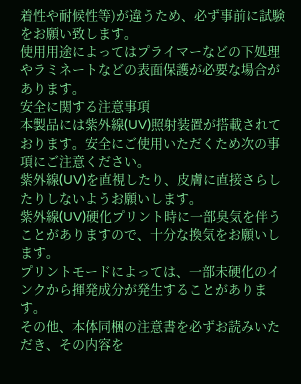着性や耐候性等)が違うため、必ず事前に試験をお願い致します。
使用用途によってはプライマーなどの下処理やラミネートなどの表面保護が必要な場合があります。
安全に関する注意事項
本製品には紫外線(UV)照射装置が搭載されております。安全にご使用いただくため次の事項にご注意ください。
紫外線(UV)を直視したり、皮膚に直接さらしたりしないようお願いします。
紫外線(UV)硬化プリント時に一部臭気を伴うことがありますので、十分な換気をお願いします。
プリントモードによっては、一部未硬化のインクから揮発成分が発生することがあります。
その他、本体同梱の注意書を必ずお読みいただき、その内容を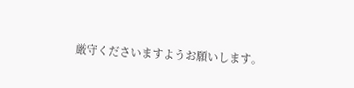厳守くださいますようお願いします。